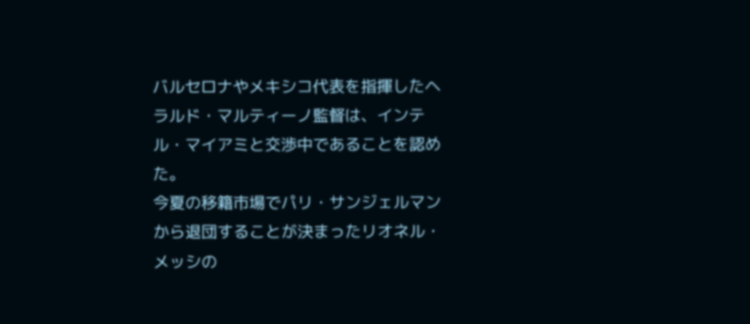バルセロナやメキシコ代表を指揮したヘラルド・マルティーノ監督は、インテル・マイアミと交渉中であることを認めた。
今夏の移籍市場でパリ・サンジェルマンから退団することが決まったリオネル・メッシの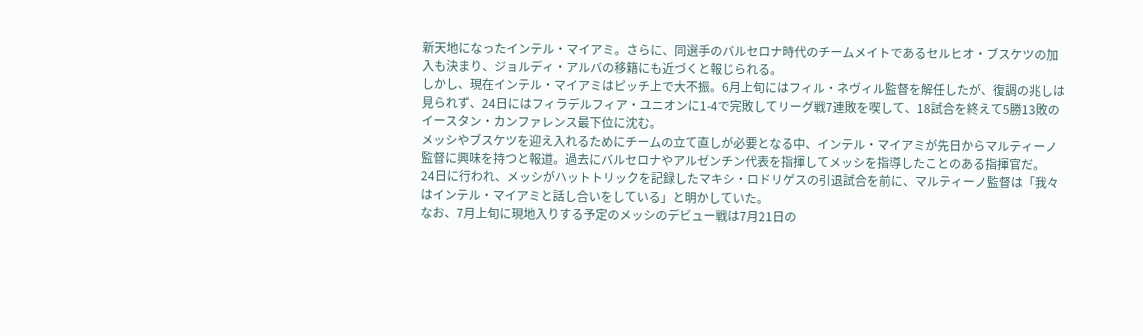新天地になったインテル・マイアミ。さらに、同選手のバルセロナ時代のチームメイトであるセルヒオ・ブスケツの加入も決まり、ジョルディ・アルバの移籍にも近づくと報じられる。
しかし、現在インテル・マイアミはピッチ上で大不振。6月上旬にはフィル・ネヴィル監督を解任したが、復調の兆しは見られず、24日にはフィラデルフィア・ユニオンに1-4で完敗してリーグ戦7連敗を喫して、18試合を終えて5勝13敗のイースタン・カンファレンス最下位に沈む。
メッシやブスケツを迎え入れるためにチームの立て直しが必要となる中、インテル・マイアミが先日からマルティーノ監督に興味を持つと報道。過去にバルセロナやアルゼンチン代表を指揮してメッシを指導したことのある指揮官だ。
24日に行われ、メッシがハットトリックを記録したマキシ・ロドリゲスの引退試合を前に、マルティーノ監督は「我々はインテル・マイアミと話し合いをしている」と明かしていた。
なお、7月上旬に現地入りする予定のメッシのデビュー戦は7月21日の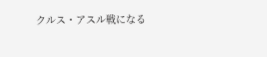クルス・アスル戦になる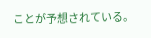ことが予想されている。